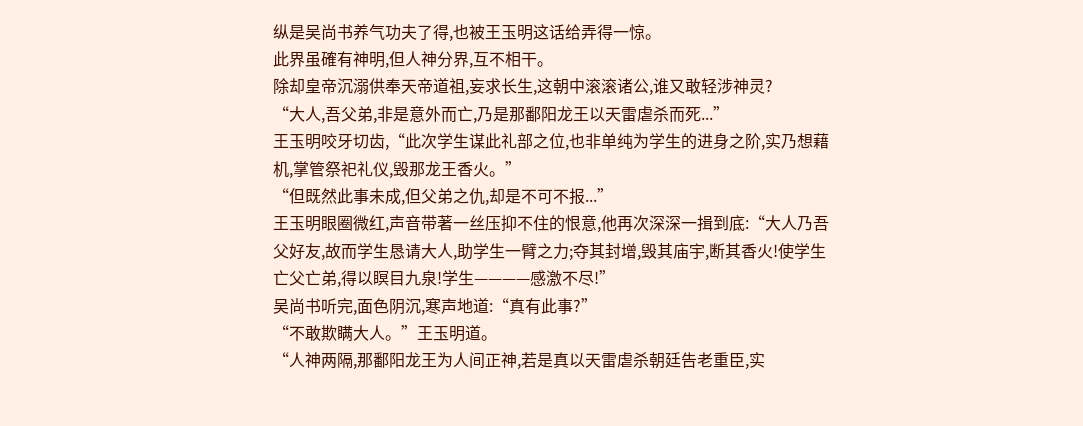纵是吴尚书养气功夫了得,也被王玉明这话给弄得一惊。
此界虽確有神明,但人神分界,互不相干。
除却皇帝沉溺供奉天帝道祖,妄求长生,这朝中滚滚诸公,谁又敢轻涉神灵?
“大人,吾父弟,非是意外而亡,乃是那鄱阳龙王以天雷虐杀而死...”
王玉明咬牙切齿,“此次学生谋此礼部之位,也非单纯为学生的进身之阶,实乃想藉机,掌管祭祀礼仪,毁那龙王香火。”
“但既然此事未成,但父弟之仇,却是不可不报...”
王玉明眼圈微红,声音带著一丝压抑不住的恨意,他再次深深一揖到底:“大人乃吾父好友,故而学生恳请大人,助学生一臂之力;夺其封增,毁其庙宇,断其香火!使学生亡父亡弟,得以瞑目九泉!学生————感激不尽!”
吴尚书听完,面色阴沉,寒声地道:“真有此事?”
“不敢欺瞒大人。”王玉明道。
“人神两隔,那鄱阳龙王为人间正神,若是真以天雷虐杀朝廷告老重臣,实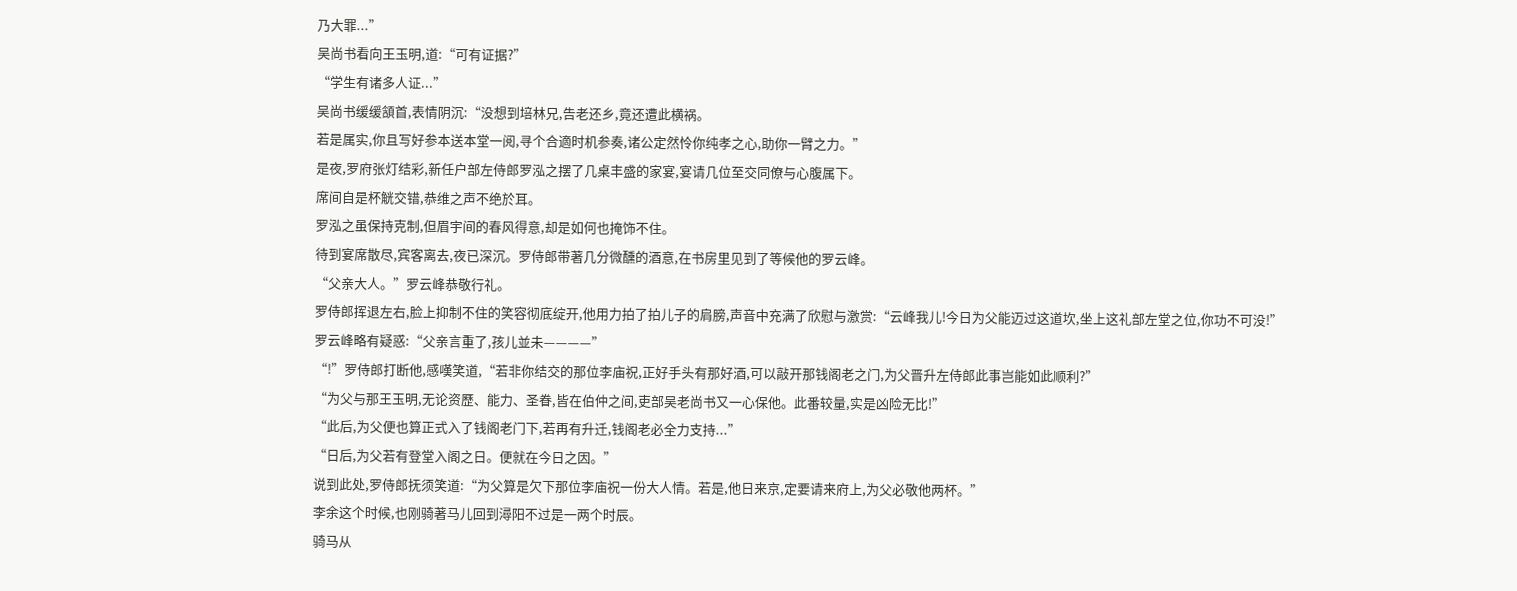乃大罪...”
吴尚书看向王玉明,道:“可有证据?”
“学生有诸多人证...”
吴尚书缓缓頷首,表情阴沉:“没想到培林兄,告老还乡,竟还遭此横祸。
若是属实,你且写好参本送本堂一阅,寻个合適时机参奏,诸公定然怜你纯孝之心,助你一臂之力。”
是夜,罗府张灯结彩,新任户部左侍郎罗泓之摆了几桌丰盛的家宴,宴请几位至交同僚与心腹属下。
席间自是杯觥交错,恭维之声不绝於耳。
罗泓之虽保持克制,但眉宇间的春风得意,却是如何也掩饰不住。
待到宴席散尽,宾客离去,夜已深沉。罗侍郎带著几分微醺的酒意,在书房里见到了等候他的罗云峰。
“父亲大人。”罗云峰恭敬行礼。
罗侍郎挥退左右,脸上抑制不住的笑容彻底绽开,他用力拍了拍儿子的肩膀,声音中充满了欣慰与激赏:“云峰我儿!今日为父能迈过这道坎,坐上这礼部左堂之位,你功不可没!”
罗云峰略有疑惑:“父亲言重了,孩儿並未————”
“!”罗侍郎打断他,感嘆笑道,“若非你结交的那位李庙祝,正好手头有那好酒,可以敲开那钱阁老之门,为父晋升左侍郎此事岂能如此顺利?”
“为父与那王玉明,无论资歷、能力、圣眷,皆在伯仲之间,吏部吴老尚书又一心保他。此番较量,实是凶险无比!”
“此后,为父便也算正式入了钱阁老门下,若再有升迁,钱阁老必全力支持...”
“日后,为父若有登堂入阁之日。便就在今日之因。”
说到此处,罗侍郎抚须笑道:“为父算是欠下那位李庙祝一份大人情。若是,他日来京,定要请来府上,为父必敬他两杯。”
李余这个时候,也刚骑著马儿回到潯阳不过是一两个时辰。
骑马从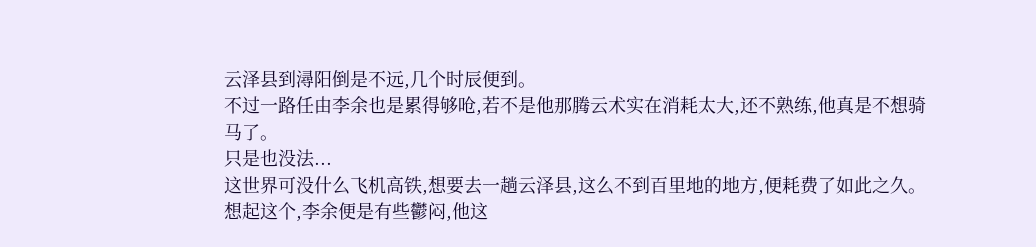云泽县到潯阳倒是不远,几个时辰便到。
不过一路任由李余也是累得够呛,若不是他那腾云术实在消耗太大,还不熟练,他真是不想骑马了。
只是也没法...
这世界可没什么飞机高铁,想要去一趟云泽县,这么不到百里地的地方,便耗费了如此之久。
想起这个,李余便是有些鬱闷,他这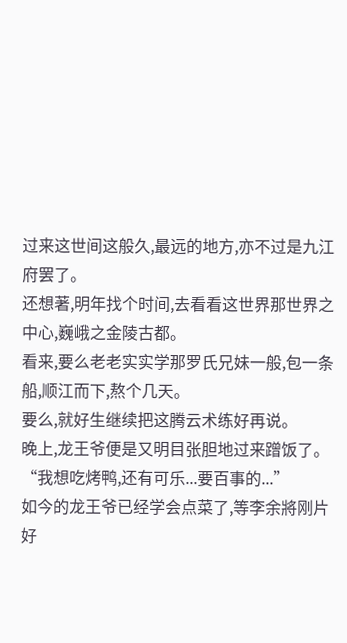过来这世间这般久,最远的地方,亦不过是九江府罢了。
还想著,明年找个时间,去看看这世界那世界之中心,巍峨之金陵古都。
看来,要么老老实实学那罗氏兄妹一般,包一条船,顺江而下,熬个几天。
要么,就好生继续把这腾云术练好再说。
晚上,龙王爷便是又明目张胆地过来蹭饭了。
“我想吃烤鸭,还有可乐...要百事的...”
如今的龙王爷已经学会点菜了,等李余將刚片好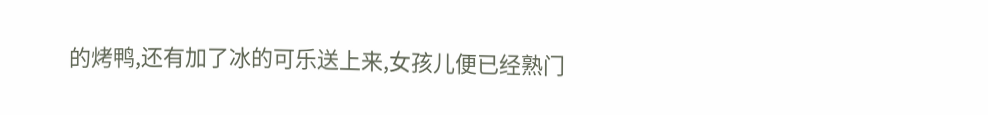的烤鸭,还有加了冰的可乐送上来,女孩儿便已经熟门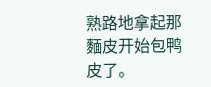熟路地拿起那麵皮开始包鸭皮了。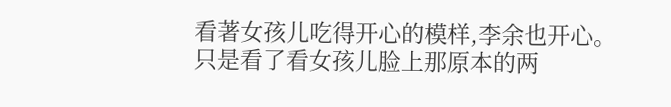看著女孩儿吃得开心的模样,李余也开心。
只是看了看女孩儿脸上那原本的两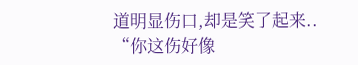道明显伤口,却是笑了起来..
“你这伤好像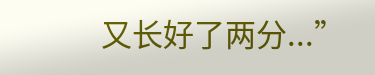又长好了两分...”